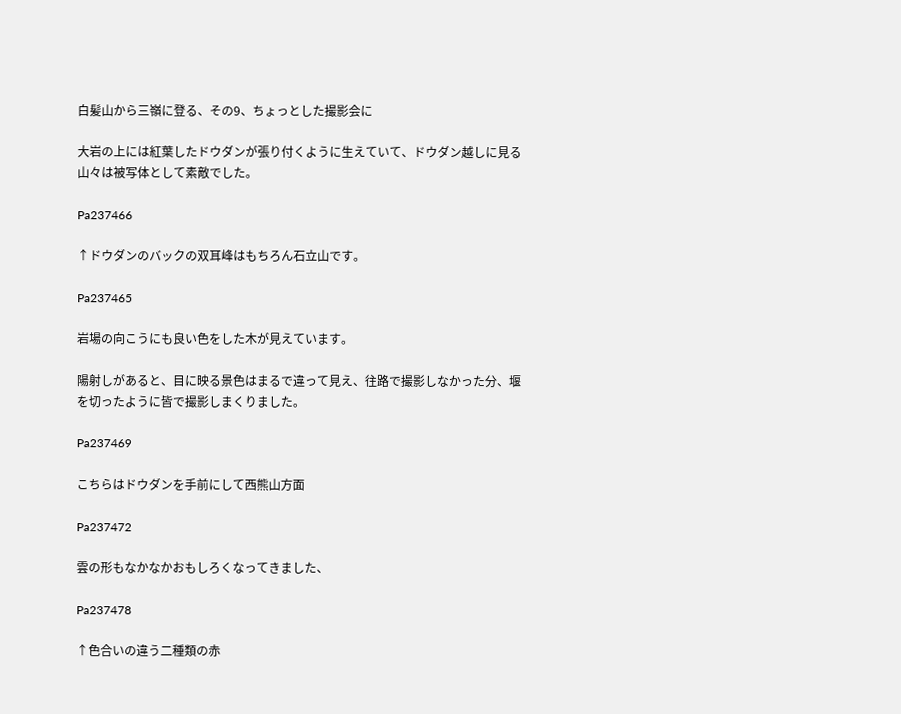白髪山から三嶺に登る、その9、ちょっとした撮影会に

大岩の上には紅葉したドウダンが張り付くように生えていて、ドウダン越しに見る山々は被写体として素敵でした。

Pa237466

↑ドウダンのバックの双耳峰はもちろん石立山です。

Pa237465

岩場の向こうにも良い色をした木が見えています。

陽射しがあると、目に映る景色はまるで違って見え、往路で撮影しなかった分、堰を切ったように皆で撮影しまくりました。

Pa237469

こちらはドウダンを手前にして西熊山方面

Pa237472

雲の形もなかなかおもしろくなってきました、

Pa237478

↑色合いの違う二種類の赤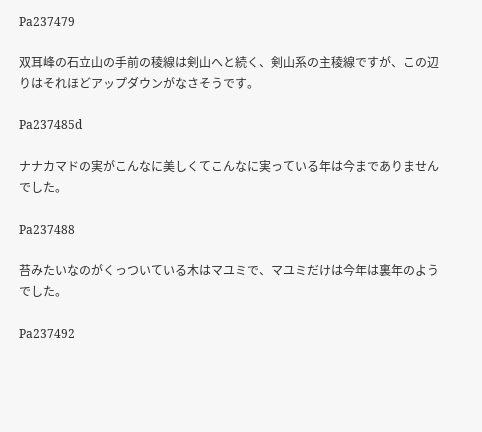Pa237479

双耳峰の石立山の手前の稜線は剣山へと続く、剣山系の主稜線ですが、この辺りはそれほどアップダウンがなさそうです。

Pa237485d

ナナカマドの実がこんなに美しくてこんなに実っている年は今までありませんでした。

Pa237488

苔みたいなのがくっついている木はマユミで、マユミだけは今年は裏年のようでした。

Pa237492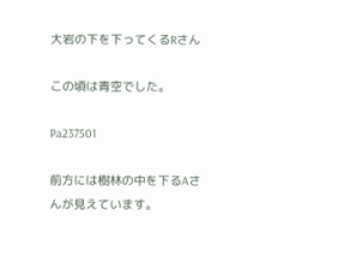大岩の下を下ってくるRさん

この頃は青空でした。

Pa237501

前方には樹林の中を下るAさんが見えています。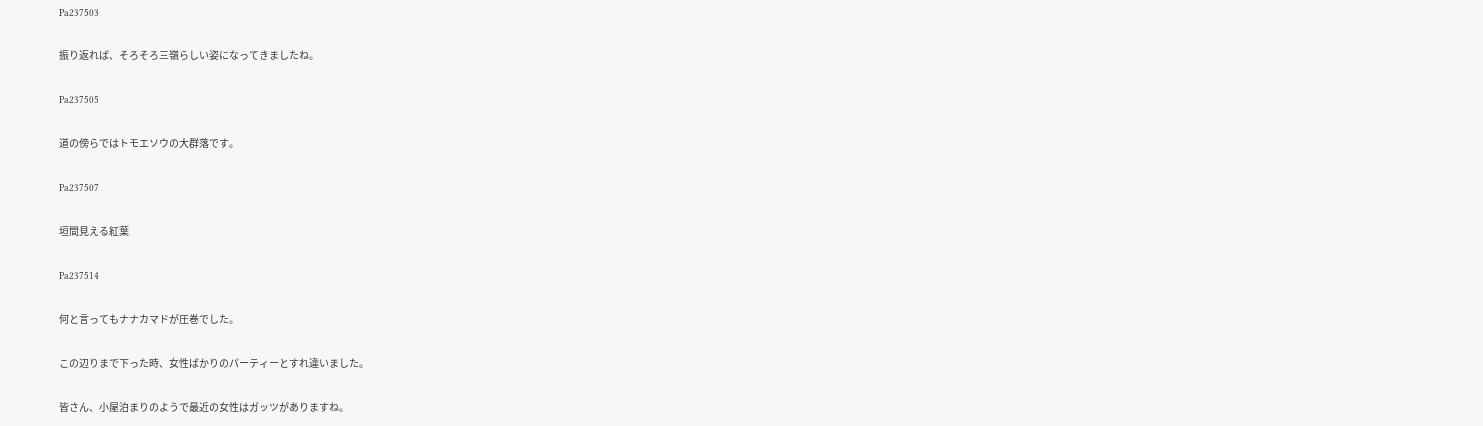Pa237503

振り返れば、そろそろ三嶺らしい姿になってきましたね。

Pa237505

道の傍らではトモエソウの大群落です。

Pa237507

垣間見える紅葉

Pa237514

何と言ってもナナカマドが圧巻でした。

この辺りまで下った時、女性ばかりのパーティーとすれ違いました。

皆さん、小屋泊まりのようで最近の女性はガッツがありますね。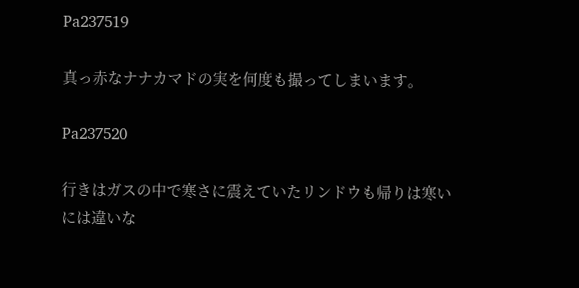Pa237519

真っ赤なナナカマドの実を何度も撮ってしまいます。

Pa237520

行きはガスの中で寒さに震えていたリンドウも帰りは寒いには違いな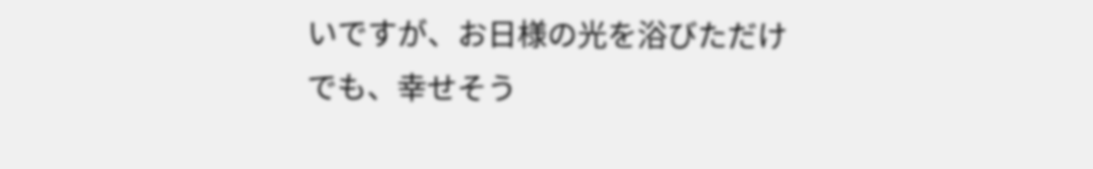いですが、お日様の光を浴びただけでも、幸せそう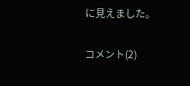に見えました。

コメント(2)